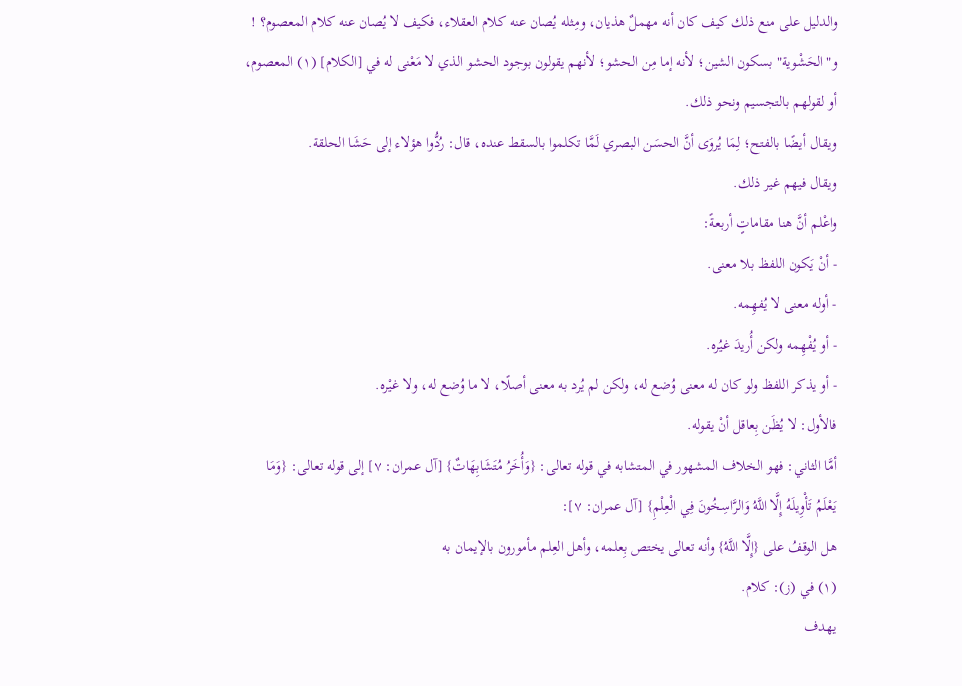والدليل على منع ذلك كيف كان أنه مهملٌ هذيان، ومِثله يُصان عنه كلام العقلاء، فكيف لا يُصان عنه كلام المعصوم؟ !
و"الحَشْوية" بسكون الشين؛ لأنه إما مِن الحشو؛ لأنهم يقولون بوجود الحشو الذي لا مَعْنى له في [الكلام] (١) المعصوم، أو لقولهم بالتجسيم ونحو ذلك.
ويقال أيضًا بالفتح؛ لِمَا يُروَى أنَّ الحسَن البصري لَمَّا تكلموا بالسقط عنده، قال: رُدُّوا هؤلاء إلى حَشَا الحلقة.
ويقال فيهم غير ذلك.
واعْلم أنَّ هنا مقاماتٍ أربعةً:
- أنْ يَكون اللفظ بلا معنى.
- أوله معنى لا يُفهِمه.
- أو يُفْهِمه ولكن أُريدَ غيُره.
- أو يذكر اللفظ ولو كان له معنى وُضع له، ولكن لم يُرد به معنى أصلًا، لا ما وُضع له، ولا غيْره.
فالأول: لا يُظَن بِعاقل أنْ يقوله.
أمَّا الثاني: فهو الخلاف المشهور في المتشابه في قوله تعالى: {وَأُخَرُ مُتَشَابِهَاتٌ} [آل عمران: ٧] إلى قوله تعالى: {وَمَا يَعْلَمُ تَأْوِيلَهُ إِلَّا اللَّهُ وَالرَّاسِخُونَ فِي الْعِلْمِ} [آل عمران: ٧]:
هل الوقفُ على {إِلَّا اللَّهُ} وأنه تعالى يختص بِعلمه، وأهل العِلم مأمورون بالإيمان به
(١) في (ز): كلام.
يهدف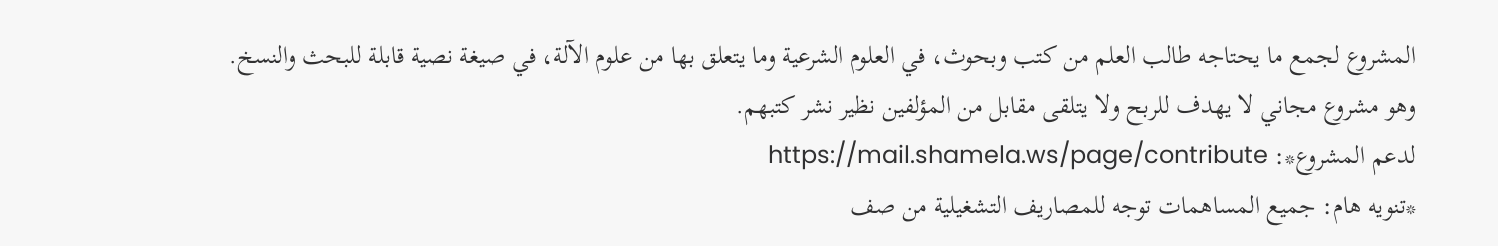المشروع لجمع ما يحتاجه طالب العلم من كتب وبحوث، في العلوم الشرعية وما يتعلق بها من علوم الآلة، في صيغة نصية قابلة للبحث والنسخ.
وهو مشروع مجاني لا يهدف للربح ولا يتلقى مقابل من المؤلفين نظير نشر كتبهم.
لدعم المشروع*: https://mail.shamela.ws/page/contribute
*تنويه هام: جميع المساهمات توجه للمصاريف التشغيلية من صف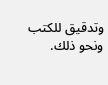وتدقيق للكتب ونحو ذلك.